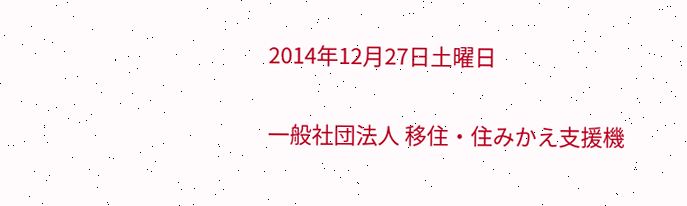2014年12月27日土曜日

一般社団法人 移住・住みかえ支援機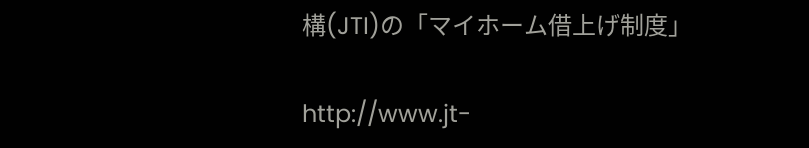構(JTI)の「マイホーム借上げ制度」

http://www.jt-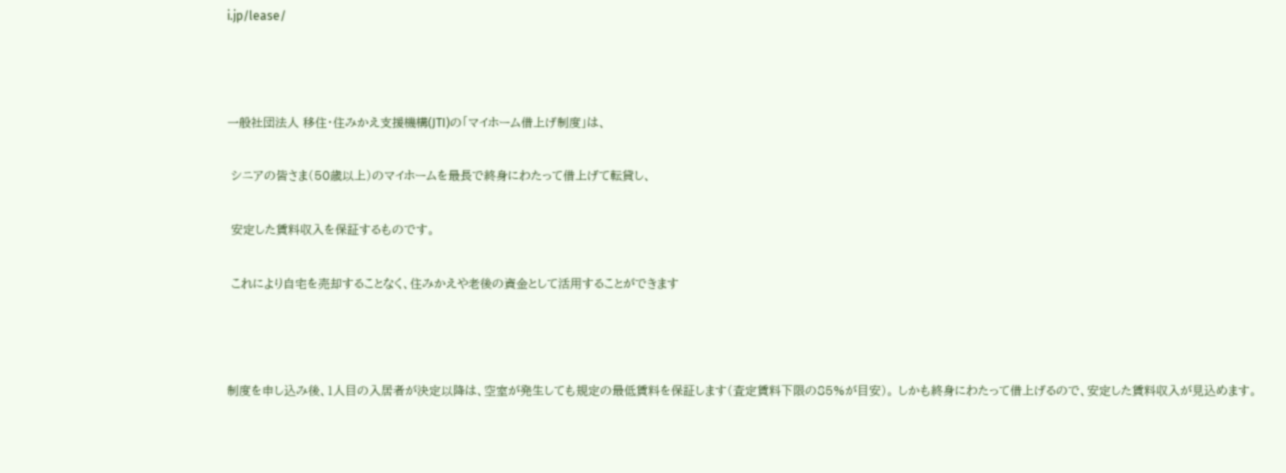i.jp/lease/



一般社団法人 移住・住みかえ支援機構(JTI)の「マイホーム借上げ制度」は、

 シニアの皆さま(50歳以上)のマイホームを最長で終身にわたって借上げて転貸し、

 安定した賃料収入を保証するものです。

 これにより自宅を売却することなく、住みかえや老後の資金として活用することができます



制度を申し込み後、1人目の入居者が決定以降は、空室が発生しても規定の最低賃料を保証します(査定賃料下限の85%が目安)。 しかも終身にわたって借上げるので、安定した賃料収入が見込めます。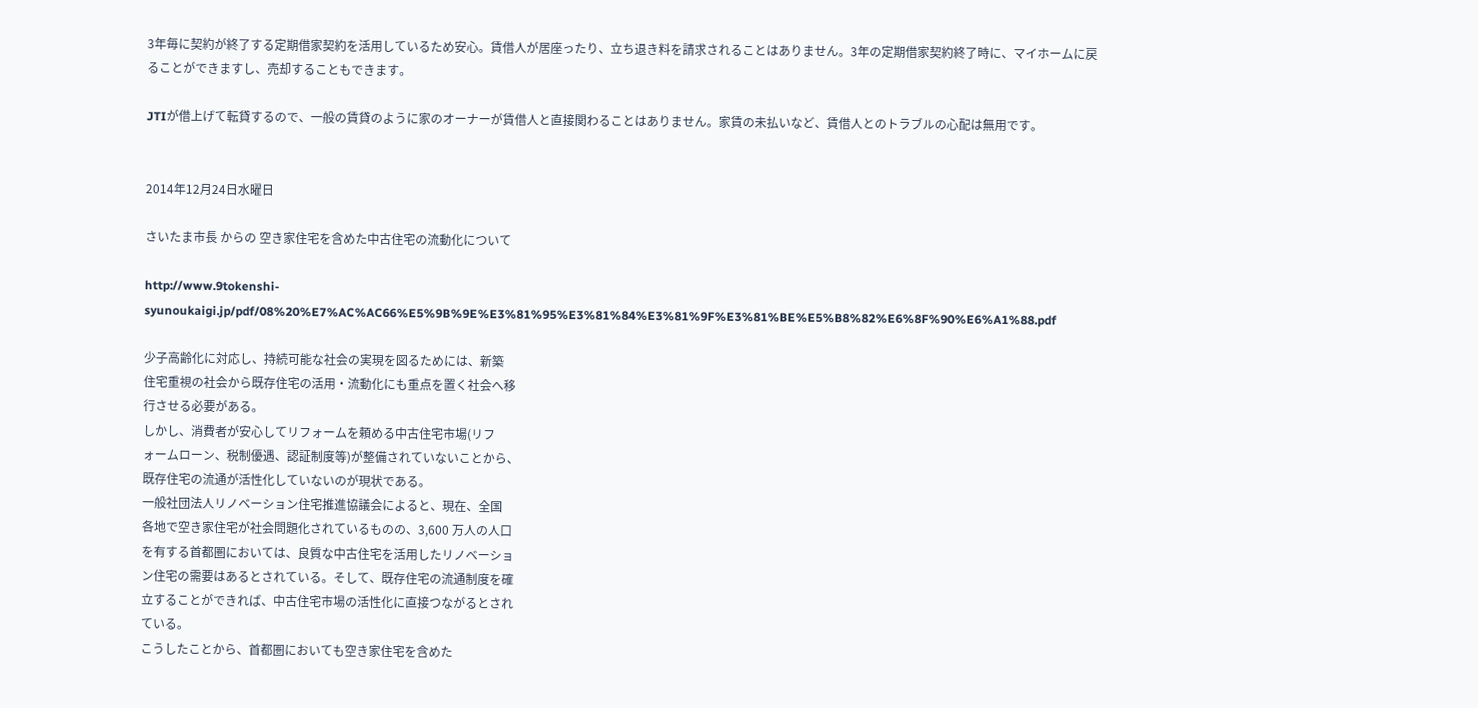3年毎に契約が終了する定期借家契約を活用しているため安心。賃借人が居座ったり、立ち退き料を請求されることはありません。3年の定期借家契約終了時に、マイホームに戻ることができますし、売却することもできます。

JTIが借上げて転貸するので、一般の賃貸のように家のオーナーが賃借人と直接関わることはありません。家賃の未払いなど、賃借人とのトラブルの心配は無用です。


2014年12月24日水曜日

さいたま市長 からの 空き家住宅を含めた中古住宅の流動化について

http://www.9tokenshi-syunoukaigi.jp/pdf/08%20%E7%AC%AC66%E5%9B%9E%E3%81%95%E3%81%84%E3%81%9F%E3%81%BE%E5%B8%82%E6%8F%90%E6%A1%88.pdf

少子高齢化に対応し、持続可能な社会の実現を図るためには、新築
住宅重視の社会から既存住宅の活用・流動化にも重点を置く社会へ移
行させる必要がある。
しかし、消費者が安心してリフォームを頼める中古住宅市場(リフ
ォームローン、税制優遇、認証制度等)が整備されていないことから、
既存住宅の流通が活性化していないのが現状である。
一般社団法人リノベーション住宅推進協議会によると、現在、全国
各地で空き家住宅が社会問題化されているものの、3,600 万人の人口
を有する首都圏においては、良質な中古住宅を活用したリノベーショ
ン住宅の需要はあるとされている。そして、既存住宅の流通制度を確
立することができれば、中古住宅市場の活性化に直接つながるとされ
ている。
こうしたことから、首都圏においても空き家住宅を含めた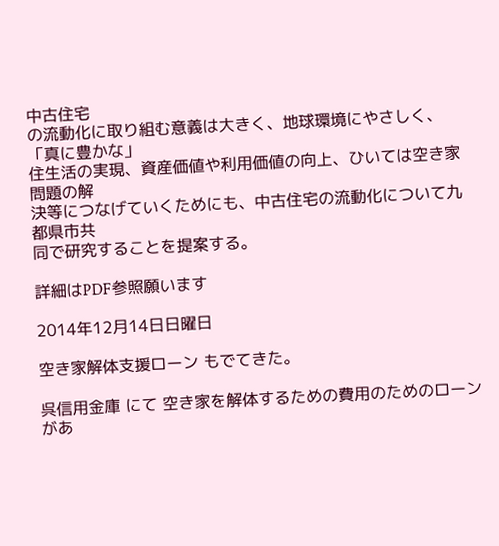中古住宅
の流動化に取り組む意義は大きく、地球環境にやさしく、「真に豊かな」
住生活の実現、資産価値や利用価値の向上、ひいては空き家問題の解
決等につなげていくためにも、中古住宅の流動化について九都県市共
同で研究することを提案する。

詳細はPDF参照願います

2014年12月14日日曜日

空き家解体支援ローン もでてきた。

呉信用金庫 にて 空き家を解体するための費用のためのローンがあ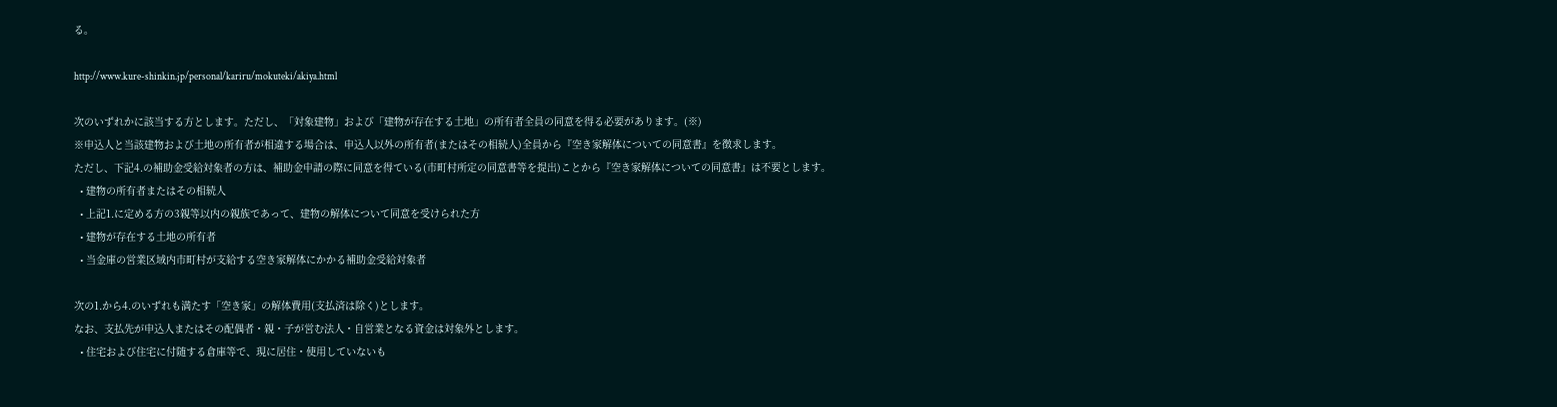る。

http://www.kure-shinkin.jp/personal/kariru/mokuteki/akiya.html

次のいずれかに該当する方とします。ただし、「対象建物」および「建物が存在する土地」の所有者全員の同意を得る必要があります。(※)
※申込人と当該建物および土地の所有者が相違する場合は、申込人以外の所有者(またはその相続人)全員から『空き家解体についての同意書』を徴求します。
ただし、下記4.の補助金受給対象者の方は、補助金申請の際に同意を得ている(市町村所定の同意書等を提出)ことから『空き家解体についての同意書』は不要とします。
  • 建物の所有者またはその相続人
  • 上記1.に定める方の3親等以内の親族であって、建物の解体について同意を受けられた方
  • 建物が存在する土地の所有者
  • 当金庫の営業区域内市町村が支給する空き家解体にかかる補助金受給対象者

次の1.から4.のいずれも満たす「空き家」の解体費用(支払済は除く)とします。
なお、支払先が申込人またはその配偶者・親・子が営む法人・自営業となる資金は対象外とします。
  • 住宅および住宅に付随する倉庫等で、現に居住・使用していないも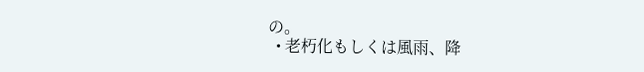の。
  • 老朽化もしくは風雨、降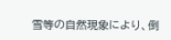雪等の自然現象により、倒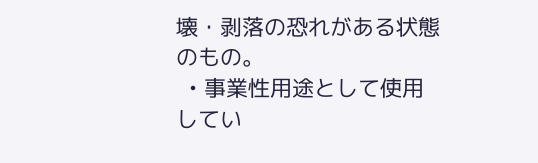壊・剥落の恐れがある状態のもの。
  • 事業性用途として使用してい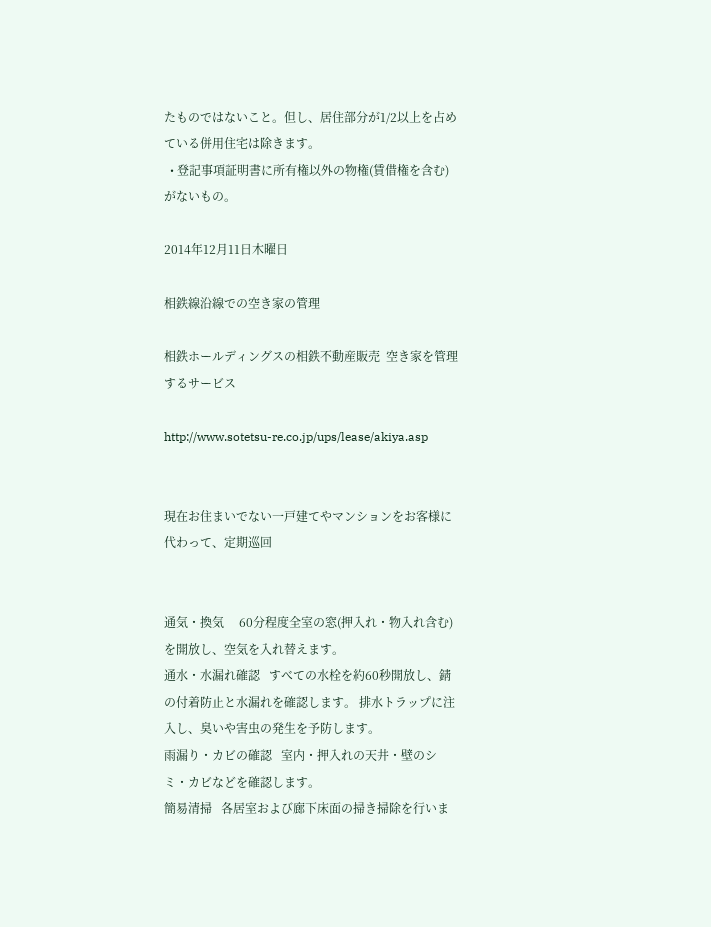たものではないこと。但し、居住部分が1/2以上を占めている併用住宅は除きます。
  • 登記事項証明書に所有権以外の物権(賃借権を含む)がないもの。

2014年12月11日木曜日

相鉄線沿線での空き家の管理

相鉄ホールディングスの相鉄不動産販売  空き家を管理するサービス

http://www.sotetsu-re.co.jp/ups/lease/akiya.asp


現在お住まいでない一戸建てやマンションをお客様に代わって、定期巡回


通気・換気     60分程度全室の窓(押入れ・物入れ含む)を開放し、空気を入れ替えます。
通水・水漏れ確認   すべての水栓を約60秒開放し、錆の付着防止と水漏れを確認します。 排水トラップに注入し、臭いや害虫の発生を予防します。
雨漏り・カビの確認   室内・押入れの天井・壁のシミ・カビなどを確認します。
簡易清掃   各居室および廊下床面の掃き掃除を行いま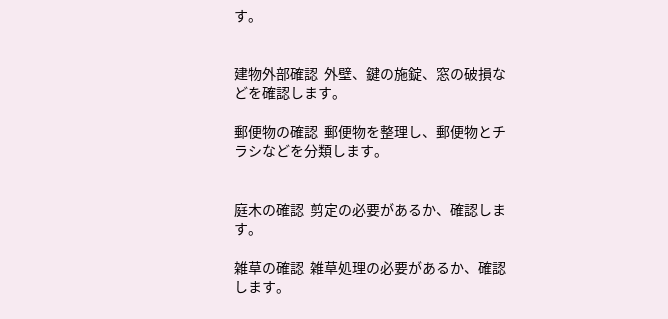す。


建物外部確認  外壁、鍵の施錠、窓の破損などを確認します。

郵便物の確認  郵便物を整理し、郵便物とチラシなどを分類します。


庭木の確認  剪定の必要があるか、確認します。

雑草の確認  雑草処理の必要があるか、確認します。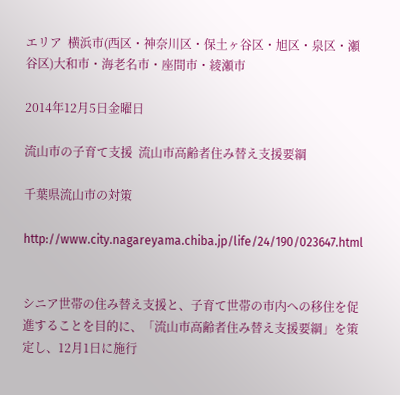エリア  横浜市(西区・神奈川区・保土ヶ谷区・旭区・泉区・瀬谷区)大和市・海老名市・座間市・綾瀬市

2014年12月5日金曜日

流山市の子育て支援  流山市高齢者住み替え支援要綱

千葉県流山市の対策

http://www.city.nagareyama.chiba.jp/life/24/190/023647.html


シニア世帯の住み替え支援と、子育て世帯の市内への移住を促進することを目的に、「流山市高齢者住み替え支援要綱」を策定し、12月1日に施行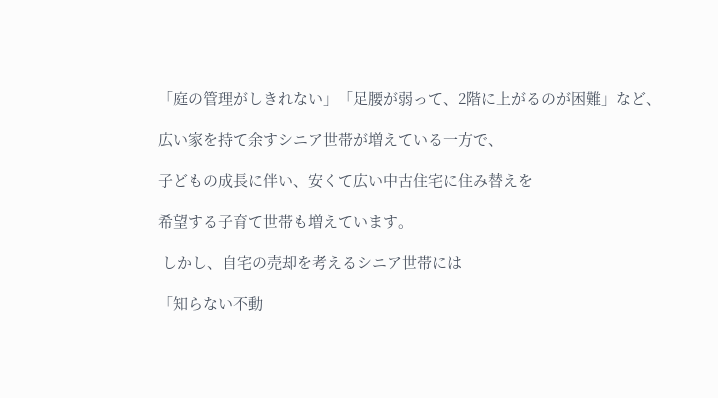「庭の管理がしきれない」「足腰が弱って、2階に上がるのが困難」など、

広い家を持て余すシニア世帯が増えている一方で、

子どもの成長に伴い、安くて広い中古住宅に住み替えを

希望する子育て世帯も増えています。

 しかし、自宅の売却を考えるシニア世帯には

「知らない不動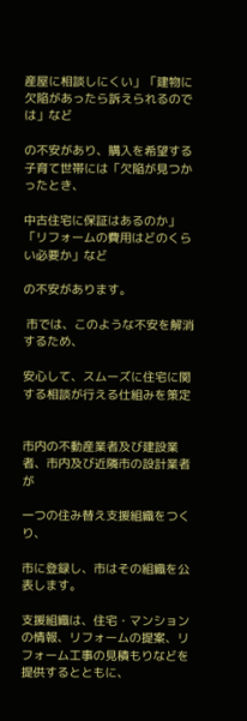産屋に相談しにくい」「建物に欠陥があったら訴えられるのでは」など

の不安があり、購入を希望する子育て世帯には「欠陥が見つかったとき、

中古住宅に保証はあるのか」「リフォームの費用はどのくらい必要か」など

の不安があります。

 市では、このような不安を解消するため、

安心して、スムーズに住宅に関する相談が行える仕組みを策定


市内の不動産業者及び建設業者、市内及び近隣市の設計業者が

一つの住み替え支援組織をつくり、

市に登録し、市はその組織を公表します。

支援組織は、住宅・マンションの情報、リフォームの提案、リフォーム工事の見積もりなどを提供するとともに、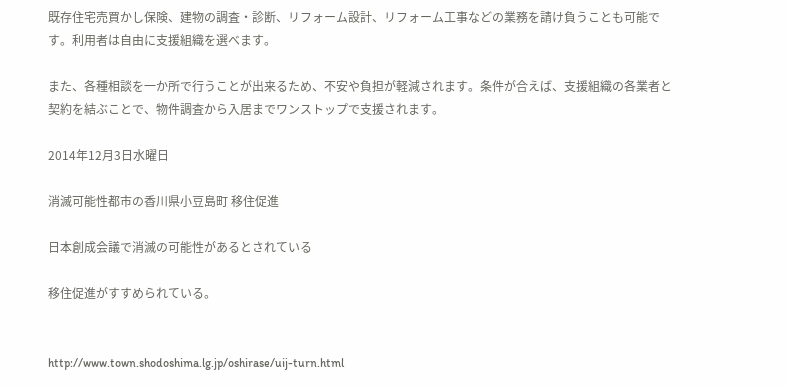既存住宅売買かし保険、建物の調査・診断、リフォーム設計、リフォーム工事などの業務を請け負うことも可能です。利用者は自由に支援組織を選べます。

また、各種相談を一か所で行うことが出来るため、不安や負担が軽減されます。条件が合えば、支援組織の各業者と契約を結ぶことで、物件調査から入居までワンストップで支援されます。

2014年12月3日水曜日

消滅可能性都市の香川県小豆島町 移住促進

日本創成会議で消滅の可能性があるとされている

移住促進がすすめられている。


http://www.town.shodoshima.lg.jp/oshirase/uij-turn.html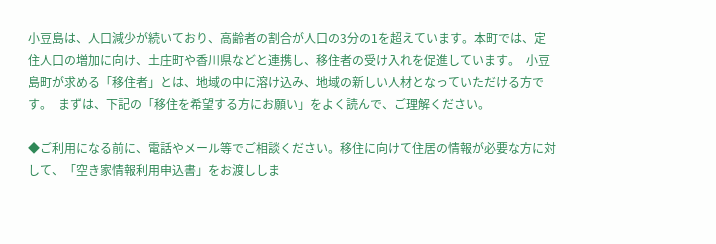小豆島は、人口減少が続いており、高齢者の割合が人口の3分の1を超えています。本町では、定住人口の増加に向け、土庄町や香川県などと連携し、移住者の受け入れを促進しています。  小豆島町が求める「移住者」とは、地域の中に溶け込み、地域の新しい人材となっていただける方です。  まずは、下記の「移住を希望する方にお願い」をよく読んで、ご理解ください。

◆ご利用になる前に、電話やメール等でご相談ください。移住に向けて住居の情報が必要な方に対して、「空き家情報利用申込書」をお渡ししま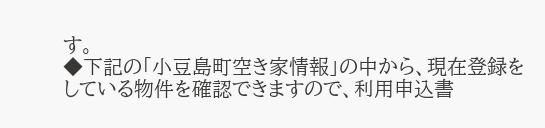す。
◆下記の「小豆島町空き家情報」の中から、現在登録をしている物件を確認できますので、利用申込書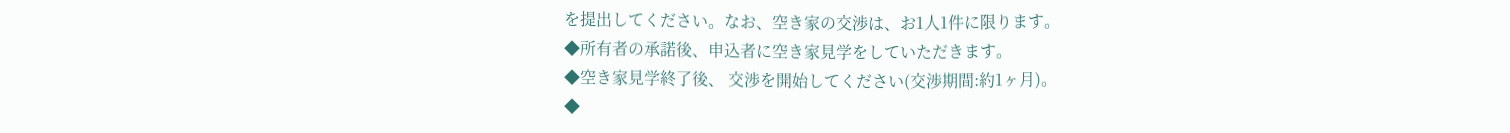を提出してください。なお、空き家の交渉は、お1人1件に限ります。
◆所有者の承諾後、申込者に空き家見学をしていただきます。
◆空き家見学終了後、 交渉を開始してください(交渉期間:約1ヶ月)。
◆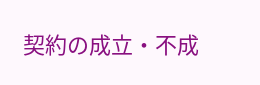契約の成立・不成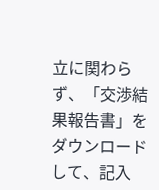立に関わらず、「交渉結果報告書」をダウンロードして、記入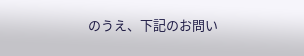のうえ、下記のお問い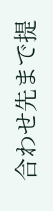合わせ先まで提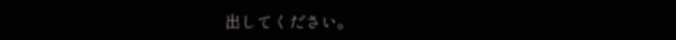出してください。